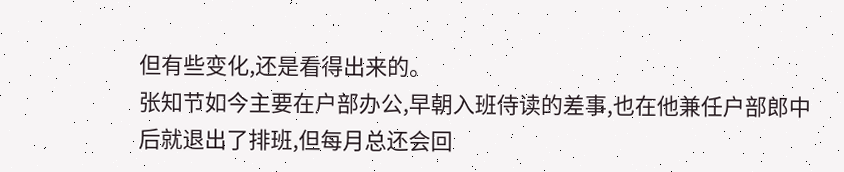但有些变化,还是看得出来的。
张知节如今主要在户部办公,早朝入班侍读的差事,也在他兼任户部郎中后就退出了排班,但每月总还会回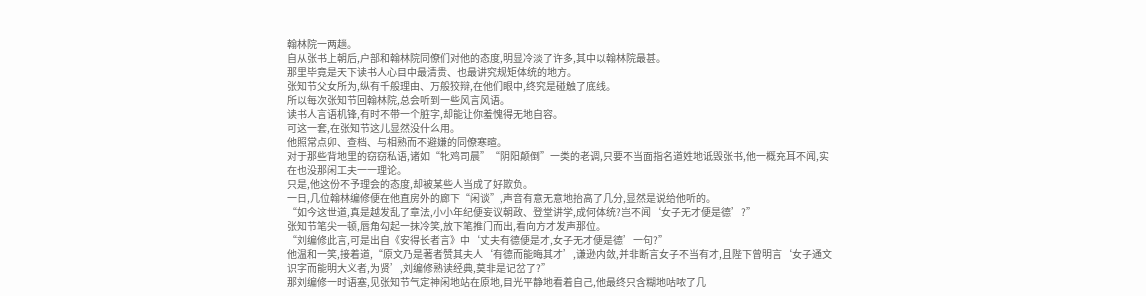翰林院一两趟。
自从张书上朝后,户部和翰林院同僚们对他的态度,明显冷淡了许多,其中以翰林院最甚。
那里毕竟是天下读书人心目中最清贵、也最讲究规矩体统的地方。
张知节父女所为,纵有千般理由、万般狡辩,在他们眼中,终究是碰触了底线。
所以每次张知节回翰林院,总会听到一些风言风语。
读书人言语机锋,有时不带一个脏字,却能让你羞愧得无地自容。
可这一套,在张知节这儿显然没什么用。
他照常点卯、查档、与相熟而不避嫌的同僚寒暄。
对于那些背地里的窃窃私语,诸如“牝鸡司晨”“阴阳颠倒”一类的老调,只要不当面指名道姓地诋毁张书,他一概充耳不闻,实在也没那闲工夫一一理论。
只是,他这份不予理会的态度,却被某些人当成了好欺负。
一日,几位翰林编修便在他直房外的廊下“闲谈”,声音有意无意地抬高了几分,显然是说给他听的。
“如今这世道,真是越发乱了章法,小小年纪便妄议朝政、登堂讲学,成何体统?岂不闻‘女子无才便是德’?”
张知节笔尖一顿,唇角勾起一抹冷笑,放下笔推门而出,看向方才发声那位。
“刘编修此言,可是出自《安得长者言》中‘丈夫有德便是才,女子无才便是德’一句?”
他温和一笑,接着道,“原文乃是著者赞其夫人‘有德而能晦其才’,谦逊内敛,并非断言女子不当有才,且陛下曾明言‘女子通文识字而能明大义者,为贤’,刘编修熟读经典,莫非是记岔了?”
那刘编修一时语塞,见张知节气定神闲地站在原地,目光平静地看着自己,他最终只含糊地咕哝了几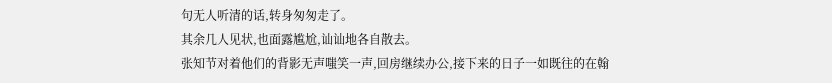句无人听清的话,转身匆匆走了。
其余几人见状,也面露尴尬,讪讪地各自散去。
张知节对着他们的背影无声嗤笑一声,回房继续办公,接下来的日子一如既往的在翰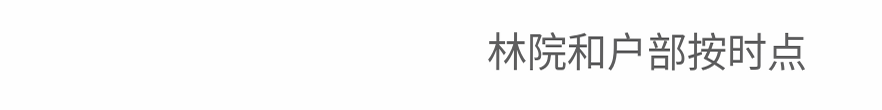林院和户部按时点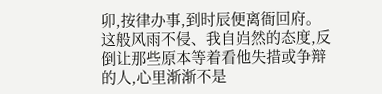卯,按律办事,到时辰便离衙回府。
这般风雨不侵、我自岿然的态度,反倒让那些原本等着看他失措或争辩的人,心里渐渐不是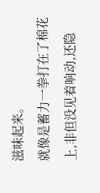滋味起来。
就像是蓄力一拳打在了棉花上,非但没见着响动,还隐